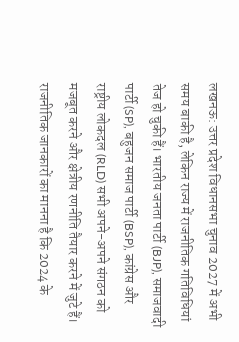लखनऊ: उत्तर प्रदेश विधानसभा चुनाव 2027 में अभी समय बाकी है, लेकिन राज्य में राजनीतिक गतिविधियां तेज हो चुकी हैं। भारतीय जनता पार्टी (BJP), समाजवादी पार्टी (SP), बहुजन समाज पार्टी (BSP), कांग्रेस और राष्ट्रीय लोकदल (RLD) सभी अपने-अपने संगठन को मजबूत करने और क्षेत्रीय रणनीति तैयार करने में जुटे हैं। राजनीतिक जानकारों का मानना है कि 2024 के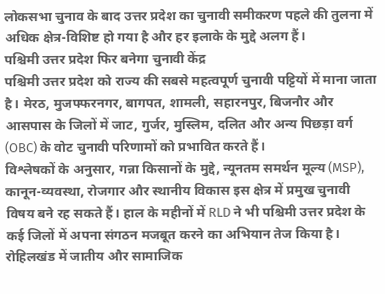लोकसभा चुनाव के बाद उत्तर प्रदेश का चुनावी समीकरण पहले की तुलना में अधिक क्षेत्र-विशिष्ट हो गया है और हर इलाके के मुद्दे अलग हैं।
पश्चिमी उत्तर प्रदेश फिर बनेगा चुनावी केंद्र
पश्चिमी उत्तर प्रदेश को राज्य की सबसे महत्वपूर्ण चुनावी पट्टियों में माना जाता है। मेरठ, मुजफ्फरनगर, बागपत, शामली, सहारनपुर, बिजनौर और आसपास के जिलों में जाट, गुर्जर, मुस्लिम, दलित और अन्य पिछड़ा वर्ग (OBC) के वोट चुनावी परिणामों को प्रभावित करते हैं।
विश्लेषकों के अनुसार, गन्ना किसानों के मुद्दे, न्यूनतम समर्थन मूल्य (MSP), कानून-व्यवस्था, रोजगार और स्थानीय विकास इस क्षेत्र में प्रमुख चुनावी विषय बने रह सकते हैं। हाल के महीनों में RLD ने भी पश्चिमी उत्तर प्रदेश के कई जिलों में अपना संगठन मजबूत करने का अभियान तेज किया है।
रोहिलखंड में जातीय और सामाजिक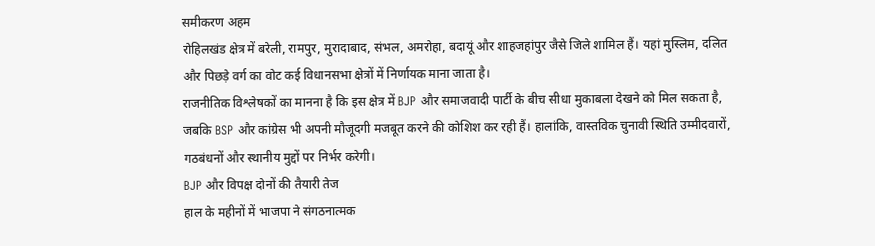समीकरण अहम
रोहिलखंड क्षेत्र में बरेली, रामपुर, मुरादाबाद, संभल, अमरोहा, बदायूं और शाहजहांपुर जैसे जिले शामिल हैं। यहां मुस्लिम, दलित और पिछड़े वर्ग का वोट कई विधानसभा क्षेत्रों में निर्णायक माना जाता है।
राजनीतिक विश्लेषकों का मानना है कि इस क्षेत्र में BJP और समाजवादी पार्टी के बीच सीधा मुकाबला देखने को मिल सकता है, जबकि BSP और कांग्रेस भी अपनी मौजूदगी मजबूत करने की कोशिश कर रही हैं। हालांकि, वास्तविक चुनावी स्थिति उम्मीदवारों, गठबंधनों और स्थानीय मुद्दों पर निर्भर करेगी।
BJP और विपक्ष दोनों की तैयारी तेज
हाल के महीनों में भाजपा ने संगठनात्मक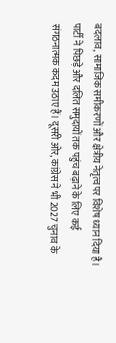बदलाव, सामाजिक समीकरणों और क्षेत्रीय नेतृत्व पर विशेष ध्यान दिया है। पार्टी ने पिछड़े और दलित समुदायों तक पहुंच बढ़ाने के लिए कई संगठनात्मक कदम उठाए हैं। दूसरी ओर, कांग्रेस ने भी 2027 चुनाव के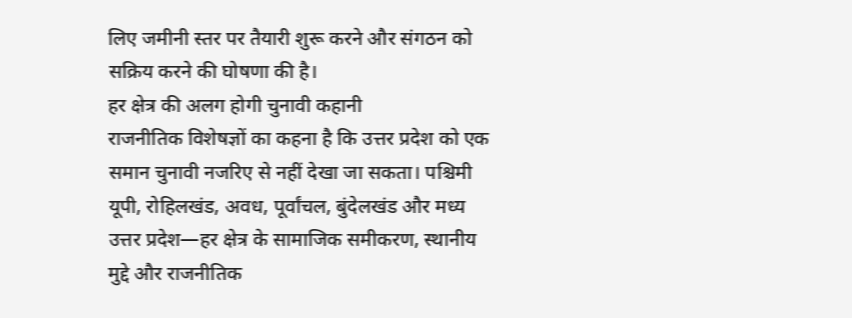लिए जमीनी स्तर पर तैयारी शुरू करने और संगठन को सक्रिय करने की घोषणा की है।
हर क्षेत्र की अलग होगी चुनावी कहानी
राजनीतिक विशेषज्ञों का कहना है कि उत्तर प्रदेश को एक समान चुनावी नजरिए से नहीं देखा जा सकता। पश्चिमी यूपी, रोहिलखंड, अवध, पूर्वांचल, बुंदेलखंड और मध्य उत्तर प्रदेश—हर क्षेत्र के सामाजिक समीकरण, स्थानीय मुद्दे और राजनीतिक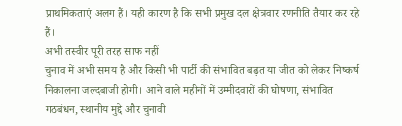प्राथमिकताएं अलग हैं। यही कारण है कि सभी प्रमुख दल क्षेत्रवार रणनीति तैयार कर रहे हैं।
अभी तस्वीर पूरी तरह साफ नहीं
चुनाव में अभी समय है और किसी भी पार्टी की संभावित बढ़त या जीत को लेकर निष्कर्ष निकालना जल्दबाजी होगी। आने वाले महीनों में उम्मीदवारों की घोषणा, संभावित गठबंधन, स्थानीय मुद्दे और चुनावी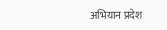अभियान प्रदेश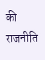की राजनीति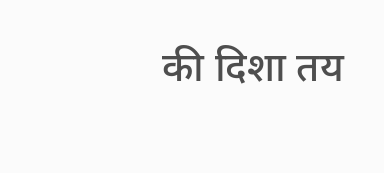की दिशा तय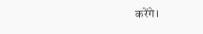करेंगे।